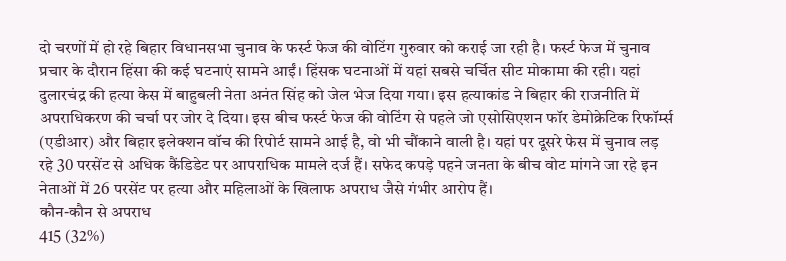दो चरणों में हो रहे बिहार विधानसभा चुनाव के फर्स्ट फेज की वोटिंग गुरुवार को कराई जा रही है। फर्स्ट फेज में चुनाव प्रचार के दौरान हिंसा की कई घटनाएं सामने आईं। हिंसक घटनाओं में यहां सबसे चर्चित सीट मोकामा की रही। यहां दुलारचंद्र की हत्या केस में बाहुबली नेता अनंत सिंह को जेल भेज दिया गया। इस हत्याकांड ने बिहार की राजनीति में अपराधिकरण की चर्चा पर जोर दे दिया। इस बीच फर्स्ट फेज की वोटिंग से पहले जो एसोसिएशन फॉर डेमोक्रेटिक रिफॉर्म्स (एडीआर) और बिहार इलेक्शन वॉच की रिपोर्ट सामने आई है, वो भी चौंकाने वाली है। यहां पर दूसरे फेस में चुनाव लड़ रहे 30 परसेंट से अधिक कैंडिडेट पर आपराधिक मामले दर्ज हैं। सफेद कपड़े पहने जनता के बीच वोट मांगने जा रहे इन नेताओं में 26 परसेंट पर हत्या और महिलाओं के खिलाफ अपराध जैसे गंभीर आरोप हैं।
कौन-कौन से अपराध
415 (32%)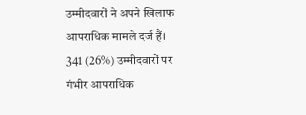उम्मीदवारों ने अपने खिलाफ आपराधिक मामले दर्ज हैं।
341 (26%) उम्मीदवारों पर गंभीर आपराधिक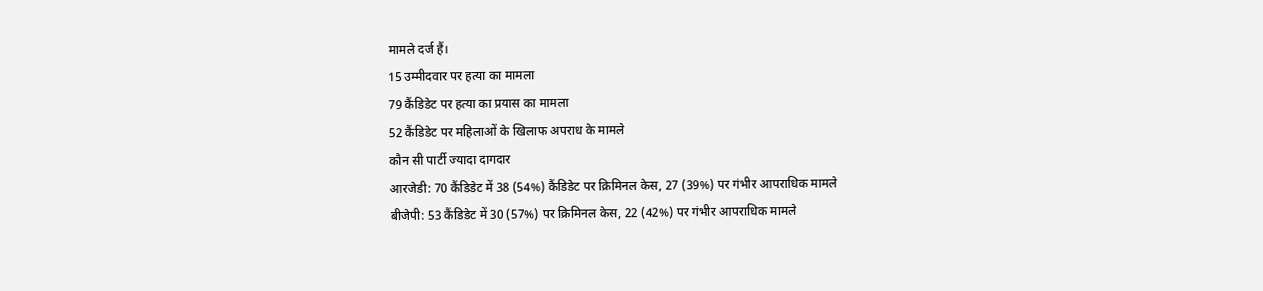मामले दर्ज हैं।
15 उम्मीदवार पर हत्या का मामला
79 कैंडिडेट पर हत्या का प्रयास का मामला
52 कैंडिडेट पर महिलाओं के खिलाफ अपराध के मामले
कौन सी पार्टी ज्यादा दागदार
आरजेडी: 70 कैंडिडेट में 38 (54%) कैंडिडेट पर क्रिमिनल केस, 27 (39%) पर गंभीर आपराधिक मामले
बीजेपी: 53 कैंडिडेट में 30 (57%) पर क्रिमिनल केस, 22 (42%) पर गंभीर आपराधिक मामले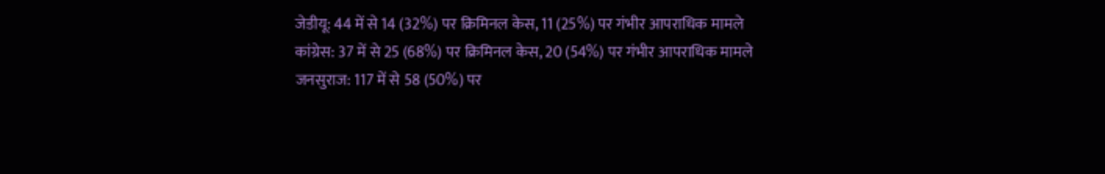जेडीयू: 44 में से 14 (32%) पर क्रिमिनल केस, 11 (25%) पर गंभीर आपराधिक मामले
कांग्रेस: 37 में से 25 (68%) पर क्रिमिनल केस, 20 (54%) पर गंभीर आपराधिक मामले
जनसुराज: 117 में से 58 (50%) पर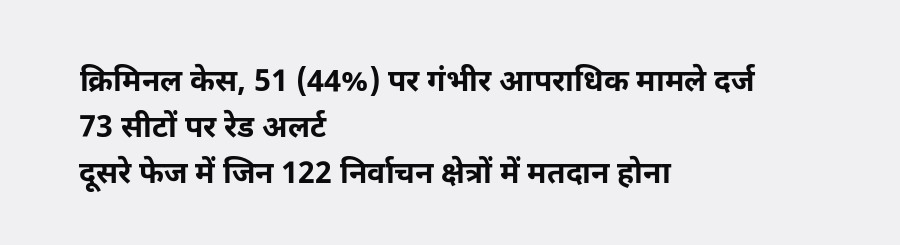क्रिमिनल केस, 51 (44%) पर गंभीर आपराधिक मामले दर्ज
73 सीटों पर रेड अलर्ट
दूसरे फेज में जिन 122 निर्वाचन क्षेत्रों में मतदान होना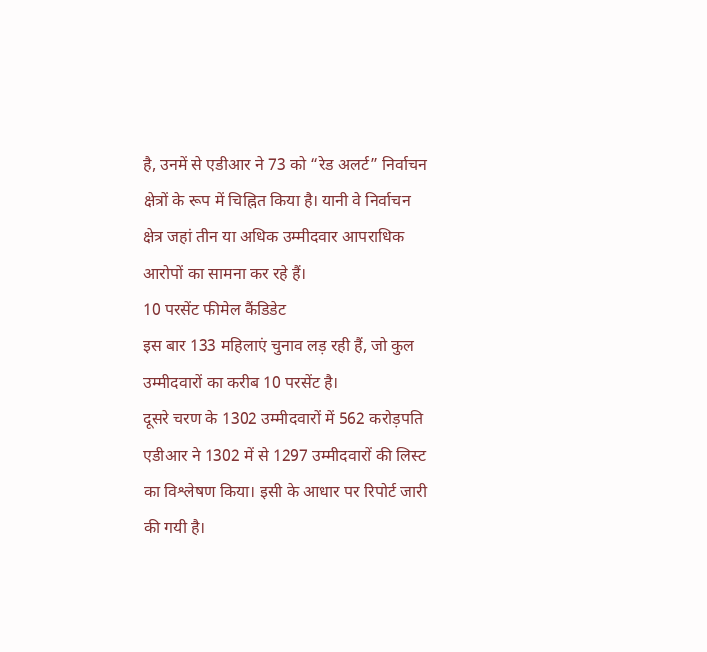है, उनमें से एडीआर ने 73 को “रेड अलर्ट” निर्वाचन क्षेत्रों के रूप में चिह्नित किया है। यानी वे निर्वाचन क्षेत्र जहां तीन या अधिक उम्मीदवार आपराधिक आरोपों का सामना कर रहे हैं।
10 परसेंट फीमेल कैंडिडेट
इस बार 133 महिलाएं चुनाव लड़ रही हैं, जो कुल उम्मीदवारों का करीब 10 परसेंट है।
दूसरे चरण के 1302 उम्मीदवारों में 562 करोड़पति
एडीआर ने 1302 में से 1297 उम्मीदवारों की लिस्ट का विश्लेषण किया। इसी के आधार पर रिपोर्ट जारी की गयी है।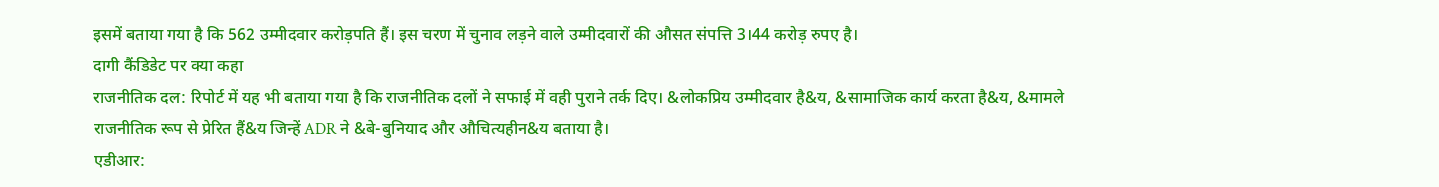इसमें बताया गया है कि 562 उम्मीदवार करोड़पति हैं। इस चरण में चुनाव लड़ने वाले उम्मीदवारों की औसत संपत्ति 3।44 करोड़ रुपए है।
दागी कैंडिडेट पर क्या कहा
राजनीतिक दल: रिपोर्ट में यह भी बताया गया है कि राजनीतिक दलों ने सफाई में वही पुराने तर्क दिए। &लोकप्रिय उम्मीदवार है&य, &सामाजिक कार्य करता है&य, &मामले राजनीतिक रूप से प्रेरित हैं&य जिन्हें ADR ने &बे-बुनियाद और औचित्यहीन&य बताया है।
एडीआर: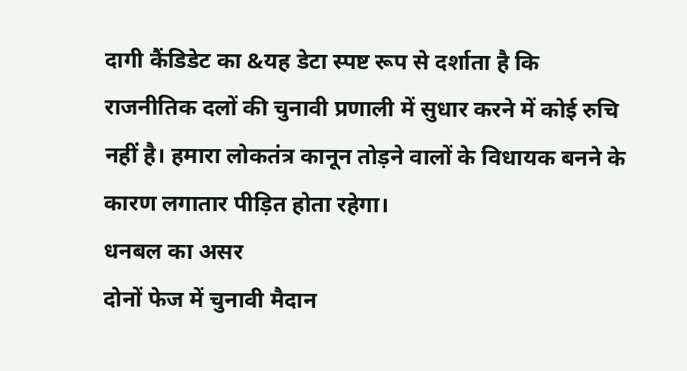दागी कैंडिडेट का &यह डेटा स्पष्ट रूप से दर्शाता है कि राजनीतिक दलों की चुनावी प्रणाली में सुधार करने में कोई रुचि नहीं है। हमारा लोकतंत्र कानून तोड़ने वालों के विधायक बनने के कारण लगातार पीड़ित होता रहेगा।
धनबल का असर
दोनों फेज में चुनावी मैदान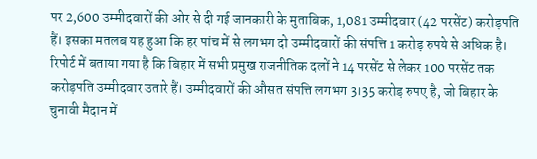पर 2,600 उम्मीदवारों की ओर से दी गई जानकारी के मुताबिक, 1,081 उम्मीदवार (42 परसेंट) करोड़पति हैं। इसका मतलब यह हुआ कि हर पांच में से लगभग दो उम्मीदवारों की संपत्ति 1 करोड़ रुपये से अधिक है। रिपोर्ट में बताया गया है कि बिहार में सभी प्रमुख राजनीतिक दलों ने 14 परसेंट से लेकर 100 परसेंट तक करोड़पति उम्मीदवार उतारे हैं। उम्मीदवारों की औसत संपत्ति लगभग 3।35 करोड़ रुपए है, जो बिहार के चुनावी मैदान में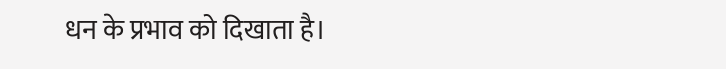धन के प्रभाव को दिखाता है।